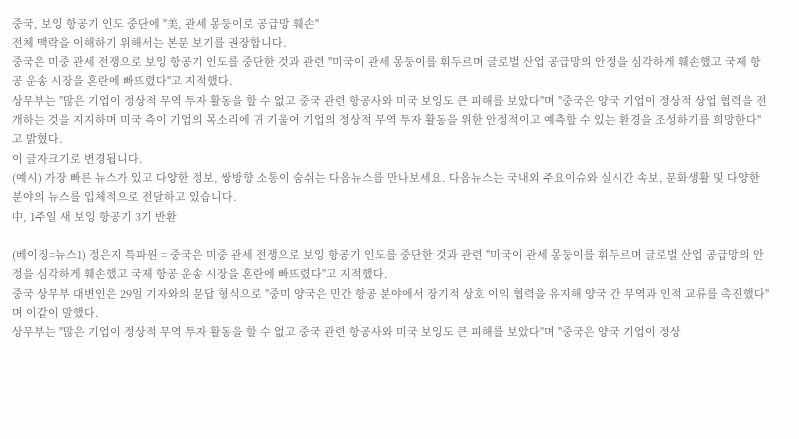중국, 보잉 항공기 인도 중단에 "美, 관세 몽둥이로 공급망 훼손"
전체 맥락을 이해하기 위해서는 본문 보기를 권장합니다.
중국은 미중 관세 전쟁으로 보잉 항공기 인도를 중단한 것과 관련 "미국이 관세 몽둥이를 휘두르며 글로벌 산업 공급망의 안정을 심각하게 훼손했고 국제 항공 운송 시장을 혼란에 빠뜨렸다"고 지적했다.
상무부는 "많은 기업이 정상적 무역 투자 활동을 할 수 없고 중국 관련 항공사와 미국 보잉도 큰 피해를 보았다"며 "중국은 양국 기업이 정상적 상업 협력을 전개하는 것을 지지하며 미국 측이 기업의 목소리에 귀 기울여 기업의 정상적 무역 투자 활동을 위한 안정적이고 예측할 수 있는 환경을 조성하기를 희망한다"고 밝혔다.
이 글자크기로 변경됩니다.
(예시) 가장 빠른 뉴스가 있고 다양한 정보, 쌍방향 소통이 숨쉬는 다음뉴스를 만나보세요. 다음뉴스는 국내외 주요이슈와 실시간 속보, 문화생활 및 다양한 분야의 뉴스를 입체적으로 전달하고 있습니다.
中, 1주일 새 보잉 항공기 3기 반환

(베이징=뉴스1) 정은지 특파원 = 중국은 미중 관세 전쟁으로 보잉 항공기 인도를 중단한 것과 관련 "미국이 관세 몽둥이를 휘두르며 글로벌 산업 공급망의 안정을 심각하게 훼손했고 국제 항공 운송 시장을 혼란에 빠뜨렸다"고 지적했다.
중국 상무부 대변인은 29일 기자와의 문답 형식으로 "중미 양국은 민간 항공 분야에서 장기적 상호 이익 협력을 유지해 양국 간 무역과 인적 교류를 촉진했다"며 이같이 말했다.
상무부는 "많은 기업이 정상적 무역 투자 활동을 할 수 없고 중국 관련 항공사와 미국 보잉도 큰 피해를 보았다"며 "중국은 양국 기업이 정상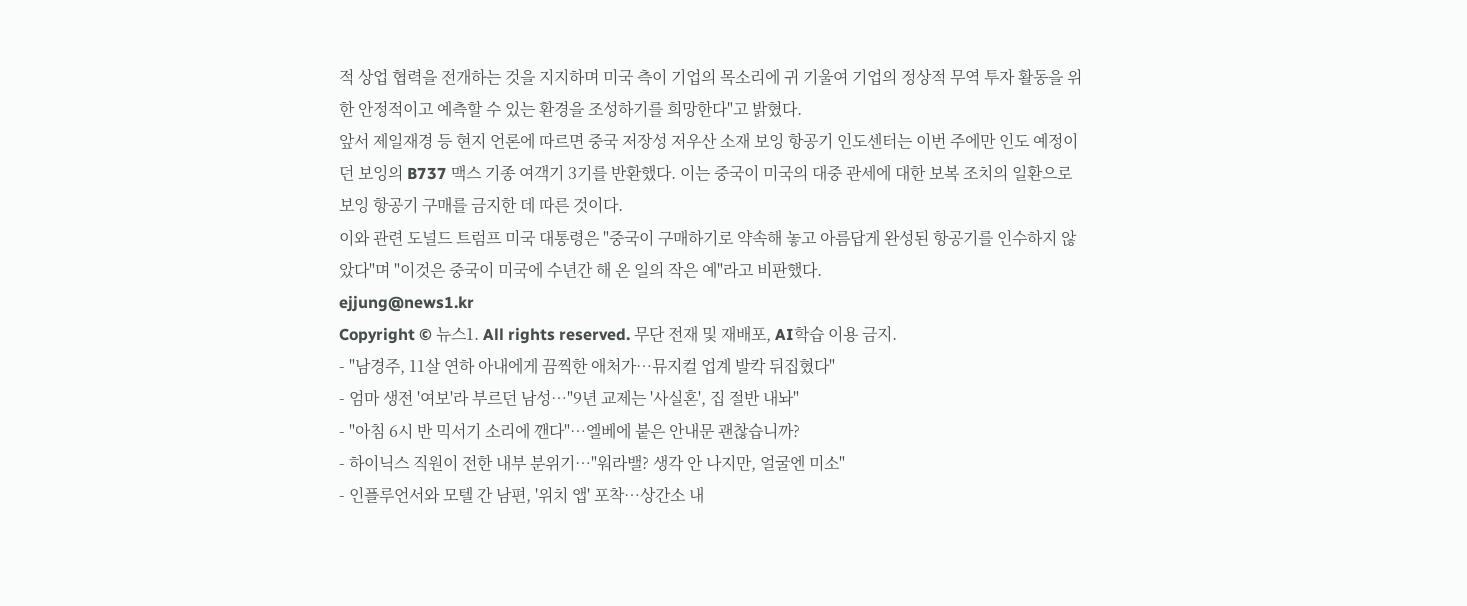적 상업 협력을 전개하는 것을 지지하며 미국 측이 기업의 목소리에 귀 기울여 기업의 정상적 무역 투자 활동을 위한 안정적이고 예측할 수 있는 환경을 조성하기를 희망한다"고 밝혔다.
앞서 제일재경 등 현지 언론에 따르면 중국 저장성 저우산 소재 보잉 항공기 인도센터는 이번 주에만 인도 예정이던 보잉의 B737 맥스 기종 여객기 3기를 반환했다. 이는 중국이 미국의 대중 관세에 대한 보복 조치의 일환으로 보잉 항공기 구매를 금지한 데 따른 것이다.
이와 관련 도널드 트럼프 미국 대통령은 "중국이 구매하기로 약속해 놓고 아름답게 완성된 항공기를 인수하지 않았다"며 "이것은 중국이 미국에 수년간 해 온 일의 작은 예"라고 비판했다.
ejjung@news1.kr
Copyright © 뉴스1. All rights reserved. 무단 전재 및 재배포, AI학습 이용 금지.
- "남경주, 11살 연하 아내에게 끔찍한 애처가…뮤지컬 업계 발칵 뒤집혔다"
- 엄마 생전 '여보'라 부르던 남성…"9년 교제는 '사실혼', 집 절반 내놔"
- "아침 6시 반 믹서기 소리에 깬다"…엘베에 붙은 안내문 괜찮습니까?
- 하이닉스 직원이 전한 내부 분위기…"워라밸? 생각 안 나지만, 얼굴엔 미소"
- 인플루언서와 모텔 간 남편, '위치 앱' 포착…상간소 내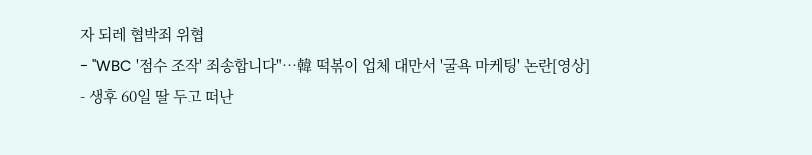자 되레 협박죄 위협
- "WBC '점수 조작' 죄송합니다"…韓 떡볶이 업체 대만서 '굴욕 마케팅' 논란[영상]
- 생후 60일 딸 두고 떠난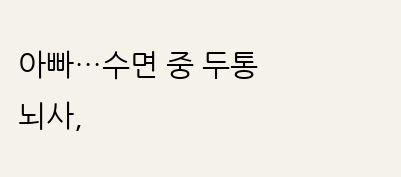아빠…수면 중 두통 뇌사,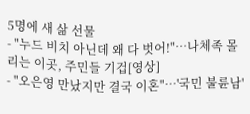5명에 새 삶 선물
- "누드 비치 아닌데 왜 다 벗어!"…나체족 몰리는 이곳, 주민들 기겁[영상]
- "오은영 만났지만 결국 이혼"…'국민 불륜남'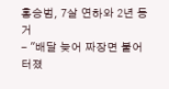홍승범, 7살 연하와 2년 동거
- "배달 늦어 짜장면 불어 터졌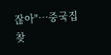잖아"…중국집 찾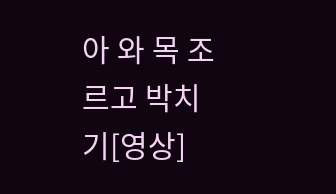아 와 목 조르고 박치기[영상]